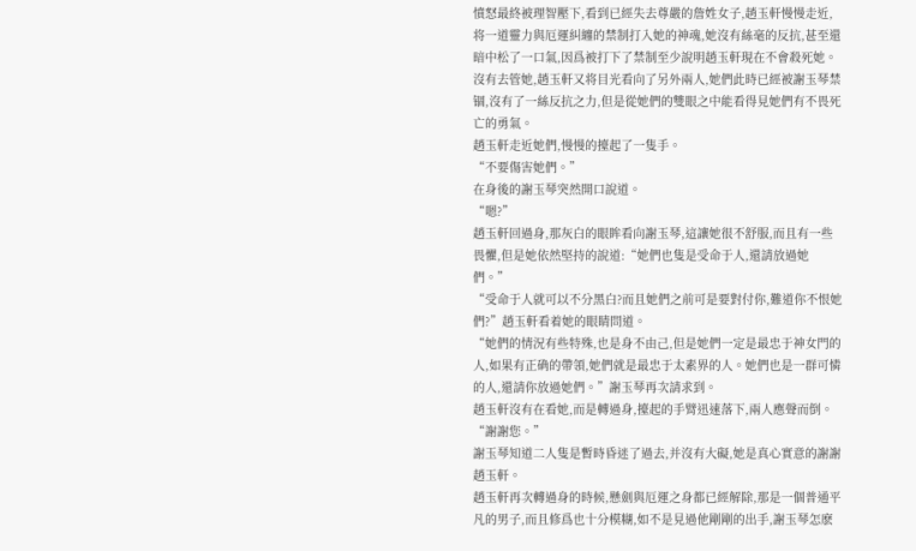憤怒最終被理智壓下,看到已經失去尊嚴的詹姓女子,趙玉軒慢慢走近,将一道靈力與厄運糾纏的禁制打入她的神魂,她沒有絲毫的反抗,甚至還暗中松了一口氣,因爲被打下了禁制至少說明趙玉軒現在不會殺死她。
沒有去管她,趙玉軒又将目光看向了另外兩人,她們此時已經被謝玉琴禁锢,沒有了一絲反抗之力,但是從她們的雙眼之中能看得見她們有不畏死亡的勇氣。
趙玉軒走近她們,慢慢的擡起了一隻手。
“不要傷害她們。”
在身後的謝玉琴突然開口說道。
“嗯?”
趙玉軒回過身,那灰白的眼眸看向謝玉琴,這讓她很不舒服,而且有一些畏懼,但是她依然堅持的說道:“她們也隻是受命于人,還請放過她們。”
“受命于人就可以不分黑白?而且她們之前可是要對付你,難道你不恨她們?”趙玉軒看着她的眼睛問道。
“她們的情況有些特殊,也是身不由己,但是她們一定是最忠于神女門的人,如果有正确的帶領,她們就是最忠于太素界的人。她們也是一群可憐的人,還請你放過她們。”謝玉琴再次請求到。
趙玉軒沒有在看她,而是轉過身,擡起的手臂迅速落下,兩人應聲而倒。
“謝謝您。”
謝玉琴知道二人隻是暫時昏迷了過去,并沒有大礙,她是真心實意的謝謝趙玉軒。
趙玉軒再次轉過身的時候,懸劍與厄運之身都已經解除,那是一個普通平凡的男子,而且修爲也十分模糊,如不是見過他剛剛的出手,謝玉琴怎麽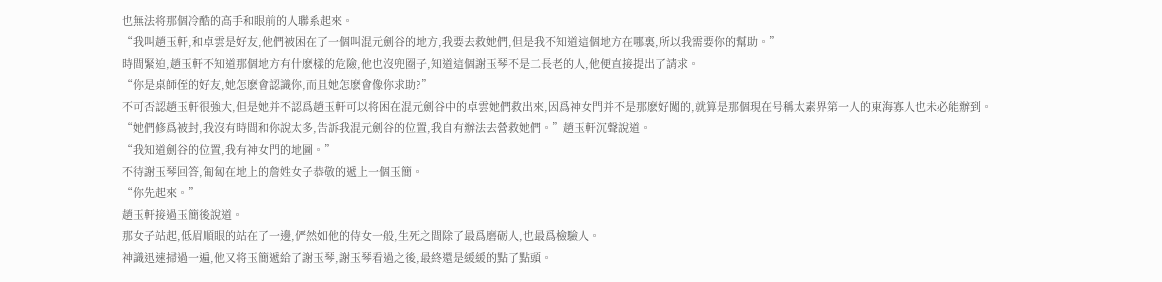也無法将那個冷酷的高手和眼前的人聯系起來。
“我叫趙玉軒,和卓雲是好友,他們被困在了一個叫混元劍谷的地方,我要去救她們,但是我不知道這個地方在哪裏,所以我需要你的幫助。”
時間緊迫,趙玉軒不知道那個地方有什麽樣的危險,他也沒兜圈子,知道這個謝玉琴不是二長老的人,他便直接提出了請求。
“你是桌師侄的好友,她怎麽會認識你,而且她怎麽會像你求助?”
不可否認趙玉軒很強大,但是她并不認爲趙玉軒可以将困在混元劍谷中的卓雲她們救出來,因爲神女門并不是那麽好闖的,就算是那個現在号稱太素界第一人的東海寡人也未必能辦到。
“她們修爲被封,我沒有時間和你說太多,告訴我混元劍谷的位置,我自有辦法去營救她們。”趙玉軒沉聲說道。
“我知道劍谷的位置,我有神女門的地圖。”
不待謝玉琴回答,匍匐在地上的詹姓女子恭敬的遞上一個玉簡。
“你先起來。”
趙玉軒接過玉簡後說道。
那女子站起,低眉順眼的站在了一邊,俨然如他的侍女一般,生死之間除了最爲磨砺人,也最爲檢驗人。
神識迅速掃過一遍,他又将玉簡遞給了謝玉琴,謝玉琴看過之後,最終還是緩緩的點了點頭。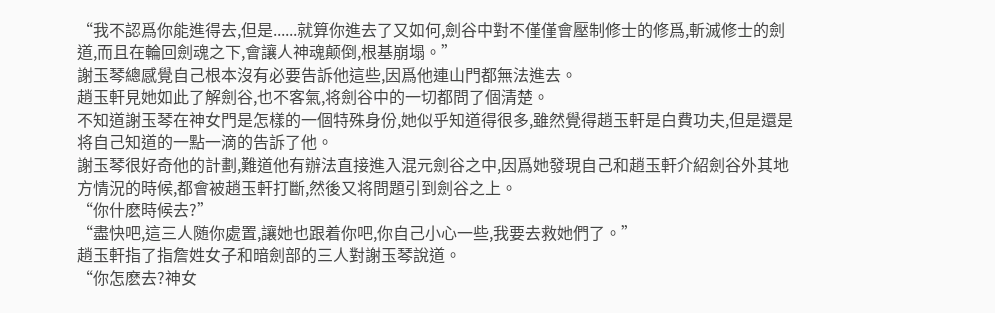“我不認爲你能進得去,但是......就算你進去了又如何,劍谷中對不僅僅會壓制修士的修爲,斬滅修士的劍道,而且在輪回劍魂之下,會讓人神魂颠倒,根基崩塌。”
謝玉琴總感覺自己根本沒有必要告訴他這些,因爲他連山門都無法進去。
趙玉軒見她如此了解劍谷,也不客氣,将劍谷中的一切都問了個清楚。
不知道謝玉琴在神女門是怎樣的一個特殊身份,她似乎知道得很多,雖然覺得趙玉軒是白費功夫,但是還是将自己知道的一點一滴的告訴了他。
謝玉琴很好奇他的計劃,難道他有辦法直接進入混元劍谷之中,因爲她發現自己和趙玉軒介紹劍谷外其地方情況的時候,都會被趙玉軒打斷,然後又将問題引到劍谷之上。
“你什麽時候去?”
“盡快吧,這三人随你處置,讓她也跟着你吧,你自己小心一些,我要去救她們了。”
趙玉軒指了指詹姓女子和暗劍部的三人對謝玉琴說道。
“你怎麽去?神女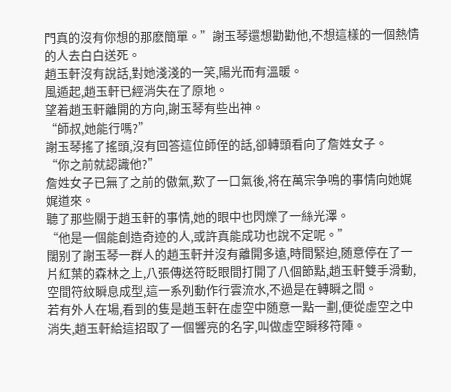門真的沒有你想的那麽簡單。”謝玉琴還想勸勸他,不想這樣的一個熱情的人去白白送死。
趙玉軒沒有說話,對她淺淺的一笑,陽光而有溫暖。
風遁起,趙玉軒已經消失在了原地。
望着趙玉軒離開的方向,謝玉琴有些出神。
“師叔,她能行嗎?”
謝玉琴搖了搖頭,沒有回答這位師侄的話,卻轉頭看向了詹姓女子。
“你之前就認識他?”
詹姓女子已無了之前的傲氣,歎了一口氣後,将在萬宗争鳴的事情向她娓娓道來。
聽了那些關于趙玉軒的事情,她的眼中也閃爍了一絲光澤。
“他是一個能創造奇迹的人,或許真能成功也說不定呢。”
闊别了謝玉琴一群人的趙玉軒并沒有離開多遠,時間緊迫,随意停在了一片紅葉的森林之上,八張傳送符眨眼間打開了八個節點,趙玉軒雙手滑動,空間符紋瞬息成型,這一系列動作行雲流水,不過是在轉瞬之間。
若有外人在場,看到的隻是趙玉軒在虛空中随意一點一劃,便從虛空之中消失,趙玉軒給這招取了一個響亮的名字,叫做虛空瞬移符陣。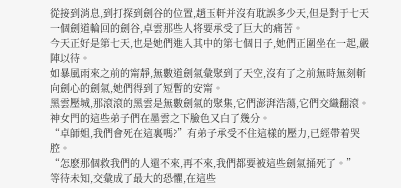從接到消息,到打探到劍谷的位置,趙玉軒并沒有耽誤多少天,但是對于七天一個劍道輪回的劍谷,卓雲那些人将要承受了巨大的痛苦。
今天正好是第七天,也是她們進入其中的第七個日子,她們正圍坐在一起,嚴陣以待。
如暴風雨來之前的甯靜,無數道劍氣彙聚到了天空,沒有了之前無時無刻斬向劍心的劍氣,她們得到了短暫的安甯。
黑雲壓城,那滾滾的黑雲是無數劍氣的聚集,它們澎湃浩蕩,它們交織翻滾。神女門的這些弟子們在墨雲之下臉色又白了幾分。
“卓師姐,我們會死在這裏嗎?”有弟子承受不住這樣的壓力,已經帶着哭腔。
“怎麽那個救我們的人還不來,再不來,我們都要被這些劍氣捅死了。”
等待未知,交彙成了最大的恐懼,在這些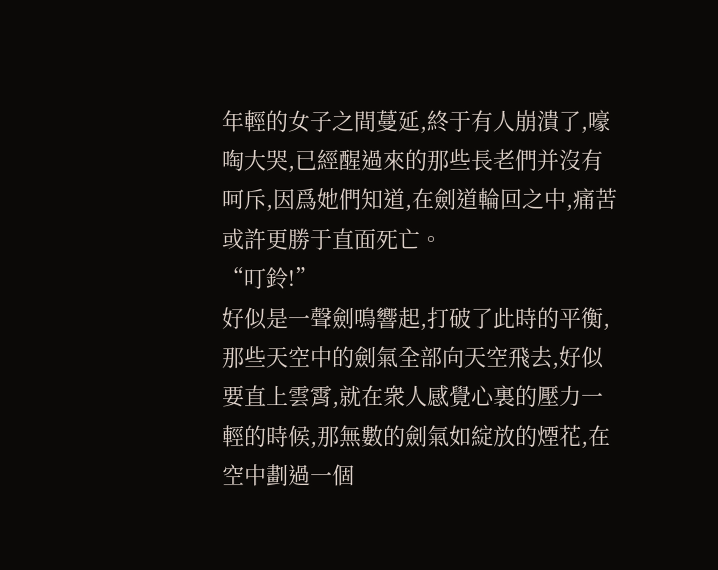年輕的女子之間蔓延,終于有人崩潰了,嚎啕大哭,已經醒過來的那些長老們并沒有呵斥,因爲她們知道,在劍道輪回之中,痛苦或許更勝于直面死亡。
“叮鈴!”
好似是一聲劍鳴響起,打破了此時的平衡,那些天空中的劍氣全部向天空飛去,好似要直上雲霄,就在衆人感覺心裏的壓力一輕的時候,那無數的劍氣如綻放的煙花,在空中劃過一個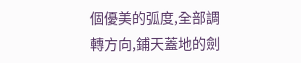個優美的弧度,全部調轉方向,鋪天蓋地的劍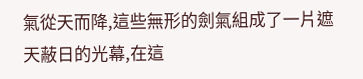氣從天而降,這些無形的劍氣組成了一片遮天蔽日的光幕,在這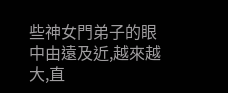些神女門弟子的眼中由遠及近,越來越大,直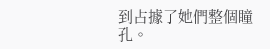到占據了她們整個瞳孔。